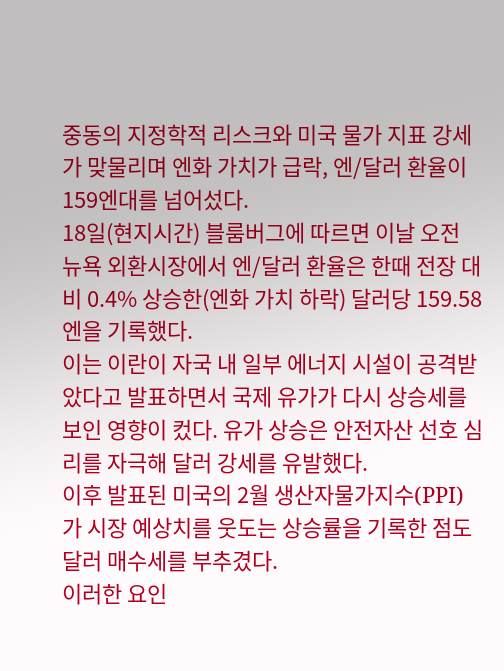중동의 지정학적 리스크와 미국 물가 지표 강세가 맞물리며 엔화 가치가 급락, 엔/달러 환율이 159엔대를 넘어섰다.
18일(현지시간) 블룸버그에 따르면 이날 오전 뉴욕 외환시장에서 엔/달러 환율은 한때 전장 대비 0.4% 상승한(엔화 가치 하락) 달러당 159.58엔을 기록했다.
이는 이란이 자국 내 일부 에너지 시설이 공격받았다고 발표하면서 국제 유가가 다시 상승세를 보인 영향이 컸다. 유가 상승은 안전자산 선호 심리를 자극해 달러 강세를 유발했다.
이후 발표된 미국의 2월 생산자물가지수(PPI)가 시장 예상치를 웃도는 상승률을 기록한 점도 달러 매수세를 부추겼다.
이러한 요인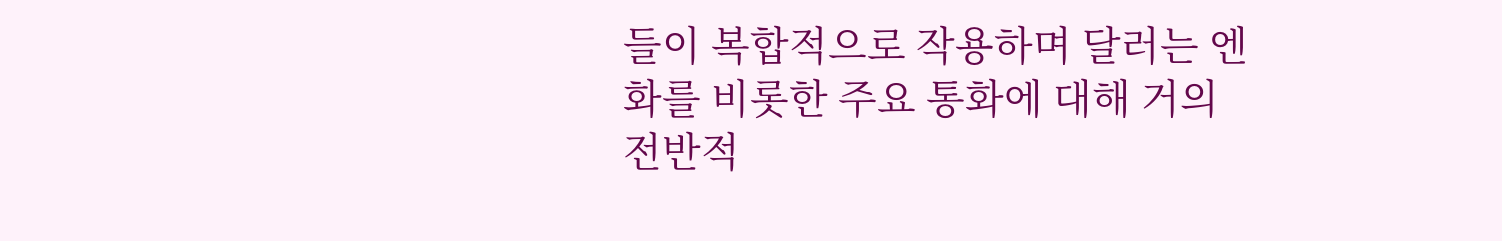들이 복합적으로 작용하며 달러는 엔화를 비롯한 주요 통화에 대해 거의 전반적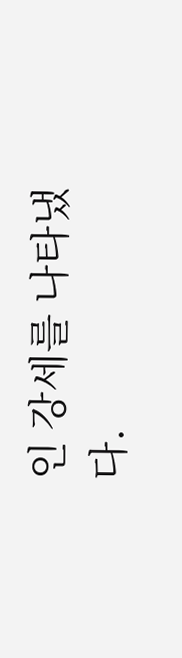인 강세를 나타냈다.